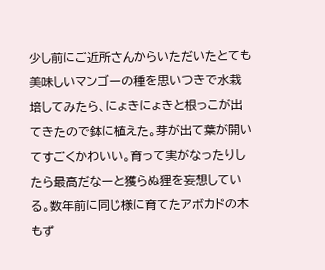少し前にご近所さんからいただいたとても美味しいマンゴーの種を思いつきで水栽培してみたら、にょきにょきと根っこが出てきたので鉢に植えた。芽が出て葉が開いてすごくかわいい。育って実がなったりしたら最高だなーと獲らぬ狸を妄想している。数年前に同じ様に育てたアボカドの木もず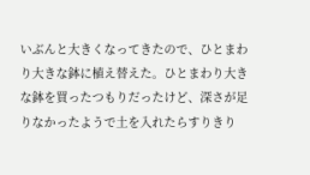いぶんと大きくなってきたので、ひとまわり大きな鉢に植え替えた。ひとまわり大きな鉢を買ったつもりだったけど、深さが足りなかったようで土を入れたらすりきり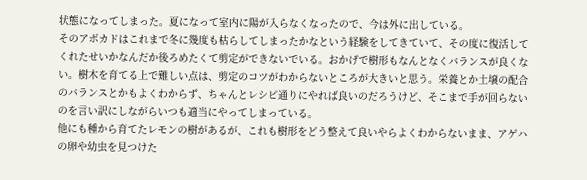状態になってしまった。夏になって室内に陽が入らなくなったので、今は外に出している。
そのアボカドはこれまで冬に幾度も枯らしてしまったかなという経験をしてきていて、その度に復活してくれたせいかなんだか後ろめたくて剪定ができないでいる。おかげで樹形もなんとなくバランスが良くない。樹木を育てる上で難しい点は、剪定のコツがわからないところが大きいと思う。栄養とか土壌の配合のバランスとかもよくわからず、ちゃんとレシピ通りにやれば良いのだろうけど、そこまで手が回らないのを言い訳にしながらいつも適当にやってしまっている。
他にも種から育てたレモンの樹があるが、これも樹形をどう整えて良いやらよくわからないまま、アゲハの卵や幼虫を見つけた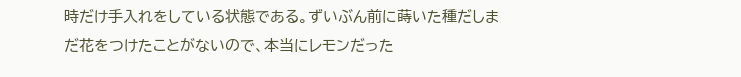時だけ手入れをしている状態である。ずいぶん前に蒔いた種だしまだ花をつけたことがないので、本当にレモンだった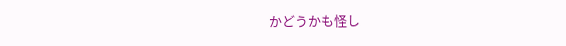かどうかも怪し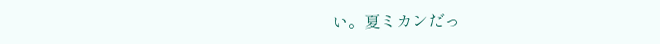い。夏ミカンだっ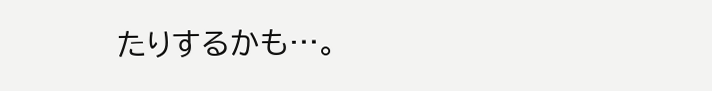たりするかも…。